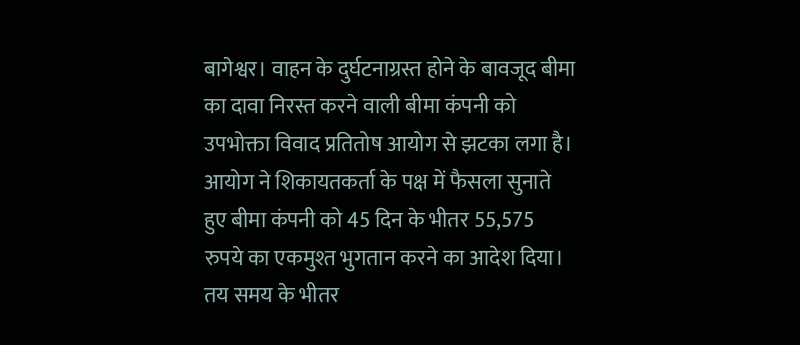बागेश्वर। वाहन के दुर्घटनाग्रस्त होने के बावजूद बीमा का दावा निरस्त करने वाली बीमा कंपनी को उपभोक्ता विवाद प्रतितोष आयोग से झटका लगा है। आयोग ने शिकायतकर्ता के पक्ष में फैसला सुनाते हुए बीमा कंपनी को 45 दिन के भीतर 55,575 रुपये का एकमुश्त भुगतान करने का आदेश दिया। तय समय के भीतर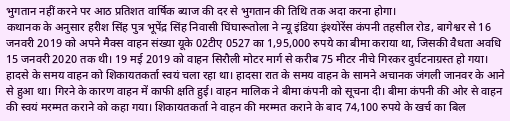भुगतान नहीं करने पर आठ प्रतिशत वार्षिक ब्याज की दर से भुगतान की तिथि तक अदा करना होगा।
कथानक के अनुसार हरीश सिंह पुत्र भूपेंद्र सिंह निवासी घिंघारूतोला ने न्यू इंडिया इंश्योरेंस कंपनी तहसील रोड, बागेश्वर से 16 जनवरी 2019 को अपने मैक्स वाहन संख्या यूके 02टीए 0527 का 1,95,000 रुपये का बीमा कराया था, जिसकी वैधता अवधि 15 जनवरी 2020 तक थी। 19 मई 2019 को वाहन सिरौली मोटर मार्ग से करीब 75 मीटर नीचे गिरकर दुर्घटनाग्रस्त हो गया। हादसे के समय वाहन को शिकायतकर्ता स्वयं चला रहा था। हादसा रात के समय वाहन के सामने अचानक जंगली जानवर के आने से हुआ था। गिरने के कारण वाहन में काफी क्षति हुई। वाहन मालिक ने बीमा कंपनी को सूचना दी। बीमा कंपनी की ओर से वाहन की स्वयं मरम्मत कराने को कहा गया। शिकायतकर्ता ने वाहन की मरम्मत कराने के बाद 74,100 रुपये के खर्च का बिल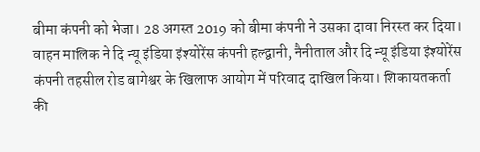बीमा कंपनी को भेजा। 28 अगस्त 2019 को बीमा कंपनी ने उसका दावा निरस्त कर दिया।
वाहन मालिक ने दि न्यू इंडिया इंश्योरेंस कंपनी हल्द्वानी, नैनीताल और दि न्यू इंडिया इंश्योरेंस कंपनी तहसील रोड बागेश्वर के खिलाफ आयोग में परिवाद दाखिल किया। शिकायतकर्ता की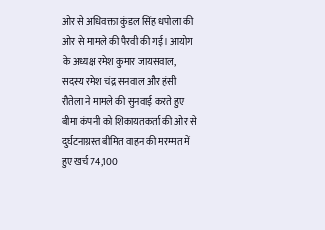ओर से अधिवक्ता कुंडल सिंह धपोला की ओर से मामले की पैरवी की गई। आयोग के अध्यक्ष रमेश कुमार जायसवाल, सदस्य रमेश चंद्र सनवाल और हंसी रौतेला ने मामले की सुनवाई करते हुए बीमा कंपनी को शिकायतकर्ता की ओर से दुर्घटनाग्रस्त बीमित वाहन की मरम्मत में हुए खर्च 74,100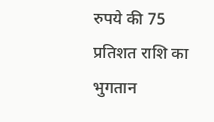रुपये की 75 प्रतिशत राशि का भुगतान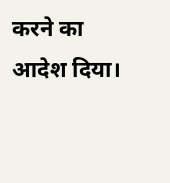करने का आदेश दिया।